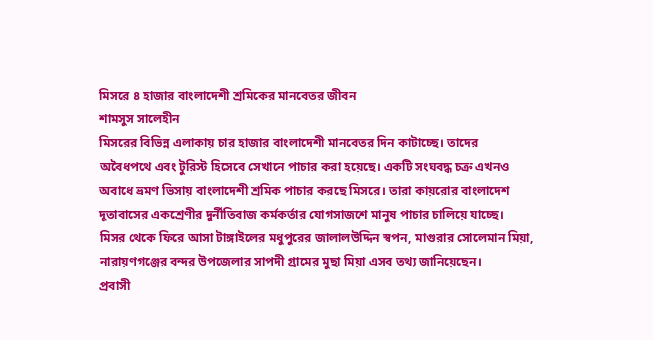মিসরে ৪ হাজার বাংলাদেশী শ্রমিকের মানবেতর জীবন
শামসুস সালেহীন
মিসরের বিভিন্ন এলাকায় চার হাজার বাংলাদেশী মানবেতর দিন কাটাচ্ছে। তাদের অবৈধপথে এবং টুরিস্ট হিসেবে সেখানে পাচার করা হয়েছে। একটি সংঘবদ্ধ চক্র এখনও অবাধে ভ্রমণ ভিসায় বাংলাদেশী শ্রমিক পাচার করছে মিসরে। তারা কায়রোর বাংলাদেশ দূতাবাসের একশ্রেণীর দুর্নীতিবাজ কর্মকর্তার যোগসাজশে মানুষ পাচার চালিয়ে যাচ্ছে। মিসর থেকে ফিরে আসা টাঙ্গাইলের মধুপুরের জালালউদ্দিন স্বপন, মাগুরার সোলেমান মিয়া, নারায়ণগঞ্জের বন্দর উপজেলার সাপদী গ্রামের মুছা মিয়া এসব তথ্য জানিয়েছেন।
প্রবাসী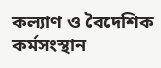কল্যাণ ও বৈদেশিক কর্মসংস্থান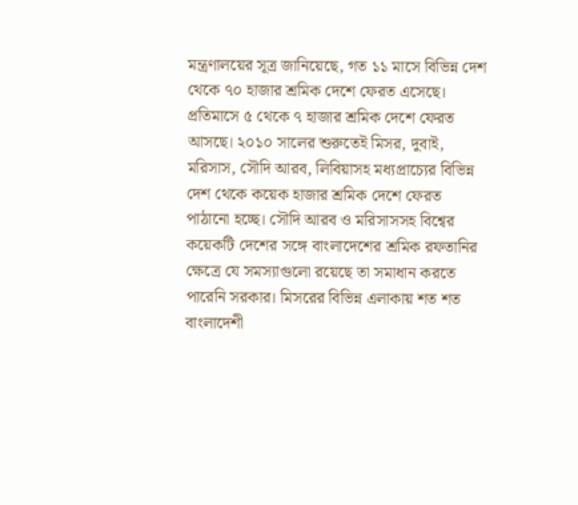মন্ত্রণালয়ের সূত্র জানিয়েছে, গত ১১ মাসে বিভিন্ন দেশ থেকে ৭০ হাজার শ্রমিক দেশে ফেরত এসেছে। প্রতিমাসে ৫ থেকে ৭ হাজার শ্রমিক দেশে ফেরত আসছে। ২০১০ সালের শুরুতেই মিসর, দুবাই, মরিসাস, সৌদি আরব, লিবিয়াসহ মধ্যপ্রাচ্যের বিভিন্ন দেশ থেকে কয়েক হাজার শ্রমিক দেশে ফেরত পাঠানো হচ্ছে। সৌদি আরব ও মরিসাসসহ বিশ্বের কয়েকটি দেশের সঙ্গে বাংলাদেশের শ্রমিক রফতানির ক্ষেত্রে যে সমস্যাগুলো রয়েছে তা সমাধান করতে পারেনি সরকার। মিসরের বিভিন্ন এলাকায় শত শত বাংলাদেশী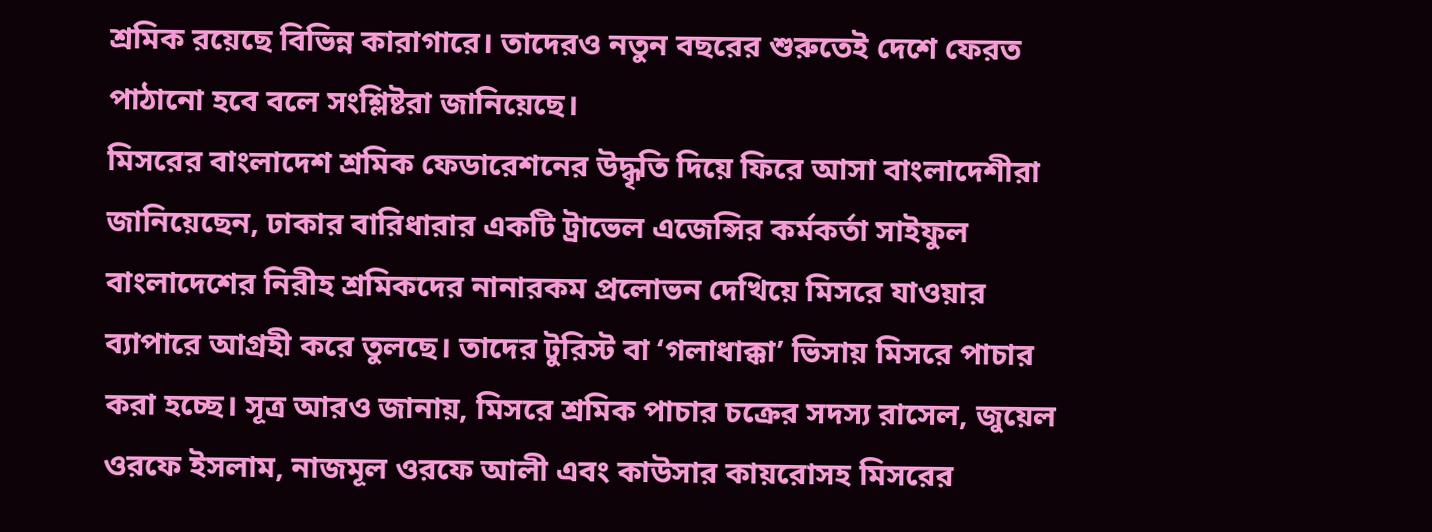শ্রমিক রয়েছে বিভিন্ন কারাগারে। তাদেরও নতুন বছরের শুরুতেই দেশে ফেরত পাঠানো হবে বলে সংশ্লিষ্টরা জানিয়েছে।
মিসরের বাংলাদেশ শ্রমিক ফেডারেশনের উদ্ধৃতি দিয়ে ফিরে আসা বাংলাদেশীরা জানিয়েছেন, ঢাকার বারিধারার একটি ট্রাভেল এজেন্সির কর্মকর্তা সাইফুল বাংলাদেশের নিরীহ শ্রমিকদের নানারকম প্রলোভন দেখিয়ে মিসরে যাওয়ার ব্যাপারে আগ্রহী করে তুলছে। তাদের টুরিস্ট বা ‘গলাধাক্কা’ ভিসায় মিসরে পাচার করা হচ্ছে। সূত্র আরও জানায়, মিসরে শ্রমিক পাচার চক্রের সদস্য রাসেল, জুয়েল ওরফে ইসলাম, নাজমূল ওরফে আলী এবং কাউসার কায়রোসহ মিসরের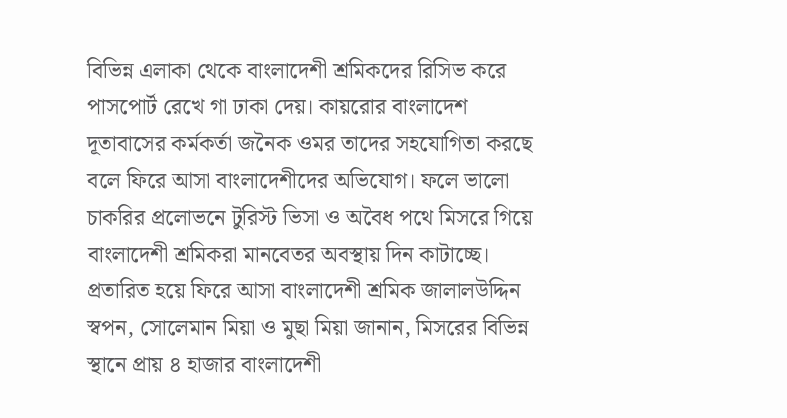বিভিন্ন এলাকা থেকে বাংলাদেশী শ্রমিকদের রিসিভ করে পাসপোর্ট রেখে গা ঢাকা দেয়। কায়রোর বাংলাদেশ দূতাবাসের কর্মকর্তা জনৈক ওমর তাদের সহযোগিতা করছে বলে ফিরে আসা বাংলাদেশীদের অভিযোগ। ফলে ভালো চাকরির প্রলোভনে টুরিস্ট ভিসা ও অবৈধ পথে মিসরে গিয়ে বাংলাদেশী শ্রমিকরা মানবেতর অবস্থায় দিন কাটাচ্ছে। প্রতারিত হয়ে ফিরে আসা বাংলাদেশী শ্রমিক জালালউদ্দিন স্বপন, সোলেমান মিয়া ও মুছা মিয়া জানান, মিসরের বিভিন্ন স্থানে প্রায় ৪ হাজার বাংলাদেশী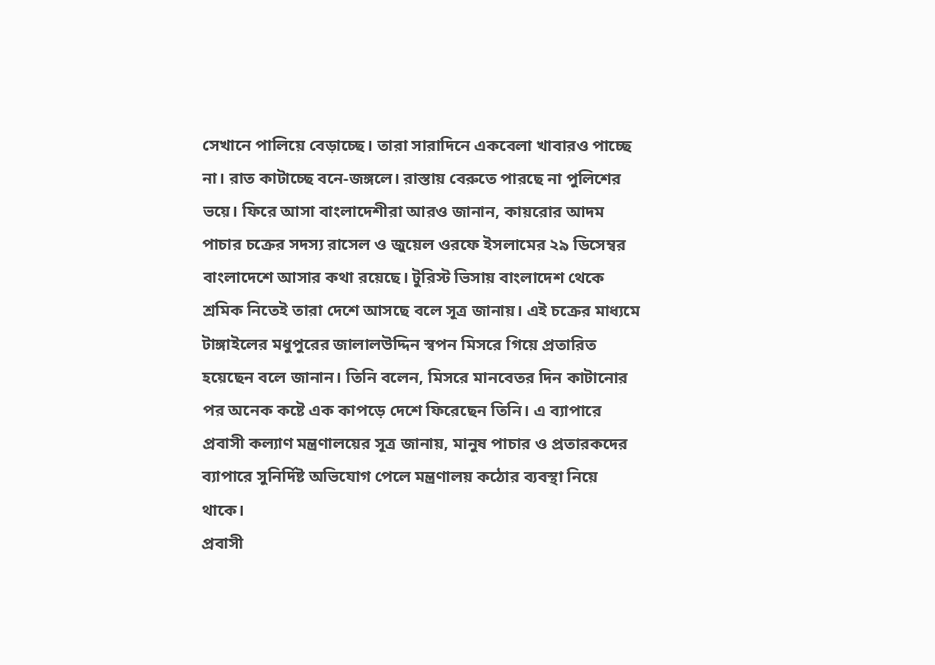সেখানে পালিয়ে বেড়াচ্ছে। তারা সারাদিনে একবেলা খাবারও পাচ্ছে না। রাত কাটাচ্ছে বনে-জঙ্গলে। রাস্তায় বেরুতে পারছে না পুলিশের ভয়ে। ফিরে আসা বাংলাদেশীরা আরও জানান, কায়রোর আদম পাচার চক্রের সদস্য রাসেল ও জুয়েল ওরফে ইসলামের ২৯ ডিসেম্বর বাংলাদেশে আসার কথা রয়েছে। টুরিস্ট ভিসায় বাংলাদেশ থেকে শ্রমিক নিতেই তারা দেশে আসছে বলে সূত্র জানায়। এই চক্রের মাধ্যমে টাঙ্গাইলের মধুপুরের জালালউদ্দিন স্বপন মিসরে গিয়ে প্রতারিত হয়েছেন বলে জানান। তিনি বলেন, মিসরে মানবেতর দিন কাটানোর পর অনেক কষ্টে এক কাপড়ে দেশে ফিরেছেন তিনি। এ ব্যাপারে প্রবাসী কল্যাণ মন্ত্রণালয়ের সূত্র জানায়, মানুষ পাচার ও প্রতারকদের ব্যাপারে সুনির্দিষ্ট অভিযোগ পেলে মন্ত্রণালয় কঠোর ব্যবস্থা নিয়ে থাকে।
প্রবাসী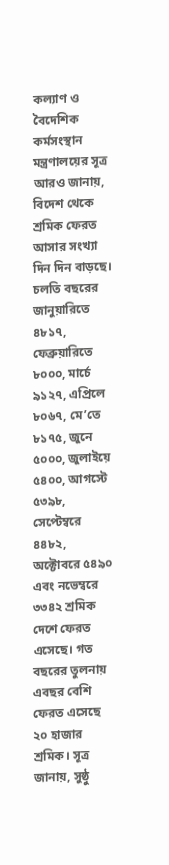কল্যাণ ও বৈদেশিক কর্মসংস্থান মন্ত্রণালয়ের সূত্র আরও জানায়, বিদেশ থেকে শ্রমিক ফেরত আসার সংখ্যা দিন দিন বাড়ছে। চলতি বছরের জানুয়ারিতে ৪৮১৭, ফেব্রুয়ারিতে ৮০০০, মার্চে ৯১২৭, এপ্রিলে ৮০৬৭, মে’তে ৮১৭৫, জুনে ৫০০০, জুলাইয়ে ৫৪০০, আগস্টে ৫৩৯৮, সেপ্টেম্বরে ৪৪৮২, অক্টোবরে ৫৪৯০ এবং নভেম্বরে ৩৩৪২ শ্রমিক দেশে ফেরত এসেছে। গত বছরের তুলনায় এবছর বেশি ফেরত এসেছে ২০ হাজার শ্রমিক। সূত্র জানায়, সুষ্ঠু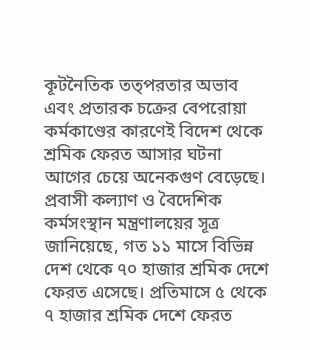কূটনৈতিক তত্পরতার অভাব এবং প্রতারক চক্রের বেপরোয়া কর্মকাণ্ডের কারণেই বিদেশ থেকে শ্রমিক ফেরত আসার ঘটনা আগের চেয়ে অনেকগুণ বেড়েছে।
প্রবাসী কল্যাণ ও বৈদেশিক কর্মসংস্থান মন্ত্রণালয়ের সূত্র জানিয়েছে, গত ১১ মাসে বিভিন্ন দেশ থেকে ৭০ হাজার শ্রমিক দেশে ফেরত এসেছে। প্রতিমাসে ৫ থেকে ৭ হাজার শ্রমিক দেশে ফেরত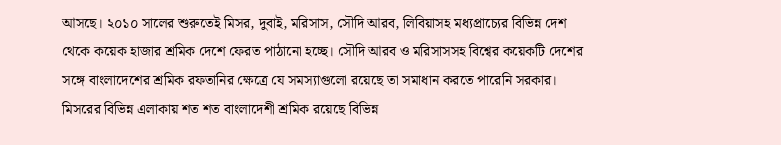আসছে। ২০১০ সালের শুরুতেই মিসর, দুবাই, মরিসাস, সৌদি আরব, লিবিয়াসহ মধ্যপ্রাচ্যের বিভিন্ন দেশ থেকে কয়েক হাজার শ্রমিক দেশে ফেরত পাঠানো হচ্ছে। সৌদি আরব ও মরিসাসসহ বিশ্বের কয়েকটি দেশের সঙ্গে বাংলাদেশের শ্রমিক রফতানির ক্ষেত্রে যে সমস্যাগুলো রয়েছে তা সমাধান করতে পারেনি সরকার। মিসরের বিভিন্ন এলাকায় শত শত বাংলাদেশী শ্রমিক রয়েছে বিভিন্ন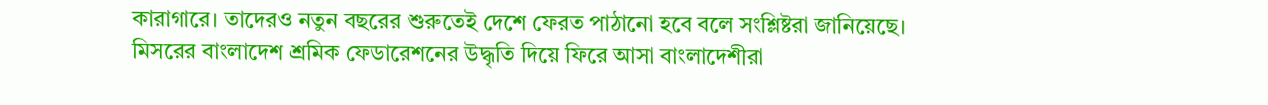কারাগারে। তাদেরও নতুন বছরের শুরুতেই দেশে ফেরত পাঠানো হবে বলে সংশ্লিষ্টরা জানিয়েছে।
মিসরের বাংলাদেশ শ্রমিক ফেডারেশনের উদ্ধৃতি দিয়ে ফিরে আসা বাংলাদেশীরা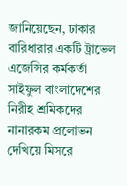জানিয়েছেন, ঢাকার বারিধারার একটি ট্রাভেল এজেন্সির কর্মকর্তা সাইফুল বাংলাদেশের নিরীহ শ্রমিকদের নানারকম প্রলোভন দেখিয়ে মিসরে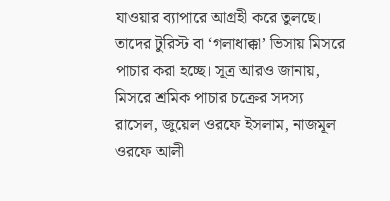যাওয়ার ব্যাপারে আগ্রহী করে তুলছে। তাদের টুরিস্ট বা ‘গলাধাক্কা’ ভিসায় মিসরে পাচার করা হচ্ছে। সূত্র আরও জানায়, মিসরে শ্রমিক পাচার চক্রের সদস্য রাসেল, জুয়েল ওরফে ইসলাম, নাজমূল ওরফে আলী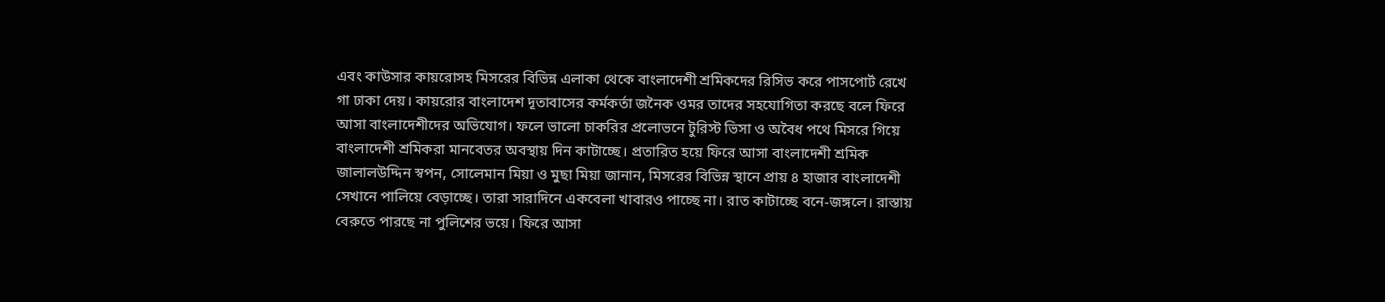এবং কাউসার কায়রোসহ মিসরের বিভিন্ন এলাকা থেকে বাংলাদেশী শ্রমিকদের রিসিভ করে পাসপোর্ট রেখে গা ঢাকা দেয়। কায়রোর বাংলাদেশ দূতাবাসের কর্মকর্তা জনৈক ওমর তাদের সহযোগিতা করছে বলে ফিরে আসা বাংলাদেশীদের অভিযোগ। ফলে ভালো চাকরির প্রলোভনে টুরিস্ট ভিসা ও অবৈধ পথে মিসরে গিয়ে বাংলাদেশী শ্রমিকরা মানবেতর অবস্থায় দিন কাটাচ্ছে। প্রতারিত হয়ে ফিরে আসা বাংলাদেশী শ্রমিক জালালউদ্দিন স্বপন, সোলেমান মিয়া ও মুছা মিয়া জানান, মিসরের বিভিন্ন স্থানে প্রায় ৪ হাজার বাংলাদেশী সেখানে পালিয়ে বেড়াচ্ছে। তারা সারাদিনে একবেলা খাবারও পাচ্ছে না। রাত কাটাচ্ছে বনে-জঙ্গলে। রাস্তায় বেরুতে পারছে না পুলিশের ভয়ে। ফিরে আসা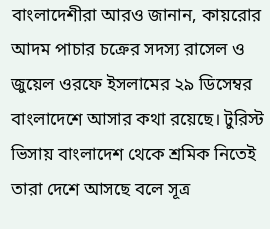বাংলাদেশীরা আরও জানান, কায়রোর আদম পাচার চক্রের সদস্য রাসেল ও জুয়েল ওরফে ইসলামের ২৯ ডিসেম্বর বাংলাদেশে আসার কথা রয়েছে। টুরিস্ট ভিসায় বাংলাদেশ থেকে শ্রমিক নিতেই তারা দেশে আসছে বলে সূত্র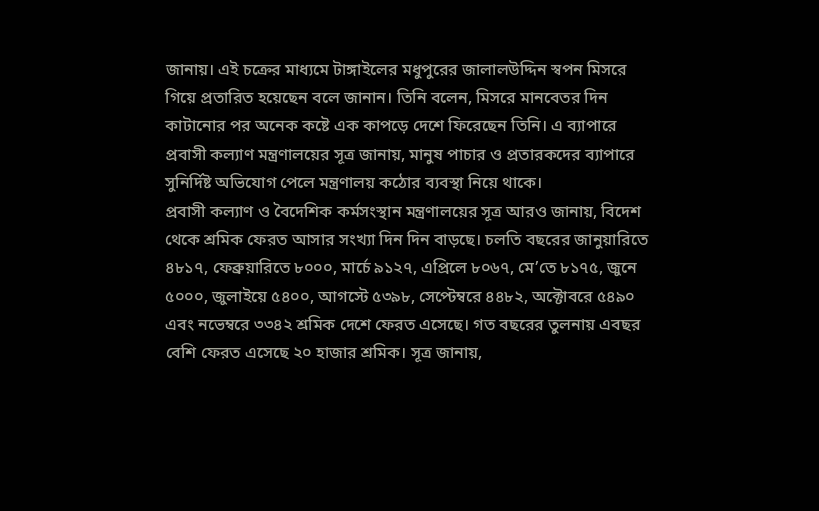জানায়। এই চক্রের মাধ্যমে টাঙ্গাইলের মধুপুরের জালালউদ্দিন স্বপন মিসরে গিয়ে প্রতারিত হয়েছেন বলে জানান। তিনি বলেন, মিসরে মানবেতর দিন কাটানোর পর অনেক কষ্টে এক কাপড়ে দেশে ফিরেছেন তিনি। এ ব্যাপারে প্রবাসী কল্যাণ মন্ত্রণালয়ের সূত্র জানায়, মানুষ পাচার ও প্রতারকদের ব্যাপারে সুনির্দিষ্ট অভিযোগ পেলে মন্ত্রণালয় কঠোর ব্যবস্থা নিয়ে থাকে।
প্রবাসী কল্যাণ ও বৈদেশিক কর্মসংস্থান মন্ত্রণালয়ের সূত্র আরও জানায়, বিদেশ থেকে শ্রমিক ফেরত আসার সংখ্যা দিন দিন বাড়ছে। চলতি বছরের জানুয়ারিতে ৪৮১৭, ফেব্রুয়ারিতে ৮০০০, মার্চে ৯১২৭, এপ্রিলে ৮০৬৭, মে’তে ৮১৭৫, জুনে ৫০০০, জুলাইয়ে ৫৪০০, আগস্টে ৫৩৯৮, সেপ্টেম্বরে ৪৪৮২, অক্টোবরে ৫৪৯০ এবং নভেম্বরে ৩৩৪২ শ্রমিক দেশে ফেরত এসেছে। গত বছরের তুলনায় এবছর বেশি ফেরত এসেছে ২০ হাজার শ্রমিক। সূত্র জানায়,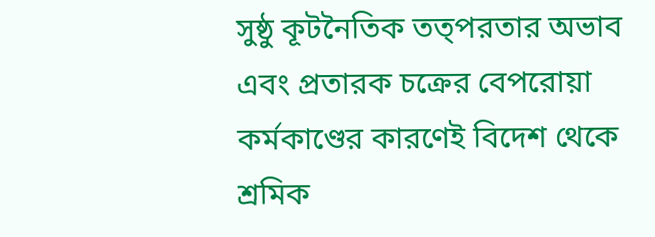সুষ্ঠু কূটনৈতিক তত্পরতার অভাব এবং প্রতারক চক্রের বেপরোয়া কর্মকাণ্ডের কারণেই বিদেশ থেকে শ্রমিক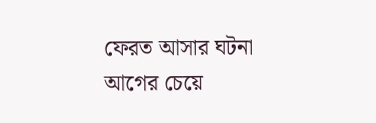ফেরত আসার ঘটনা আগের চেয়ে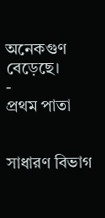অনেকগুণ বেড়েছে।
-
প্রথম পাতা


সাধারণ বিভাগ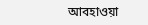আবহাওয়া